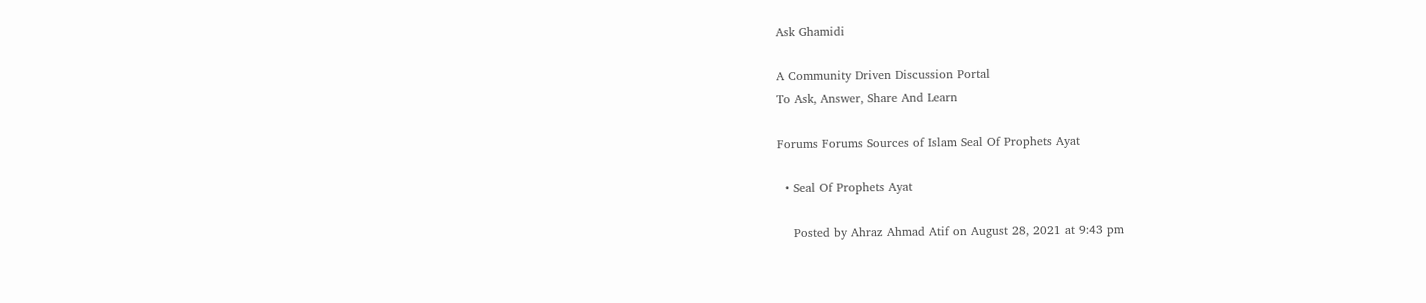Ask Ghamidi

A Community Driven Discussion Portal
To Ask, Answer, Share And Learn

Forums Forums Sources of Islam Seal Of Prophets Ayat

  • Seal Of Prophets Ayat

    Posted by Ahraz Ahmad Atif on August 28, 2021 at 9:43 pm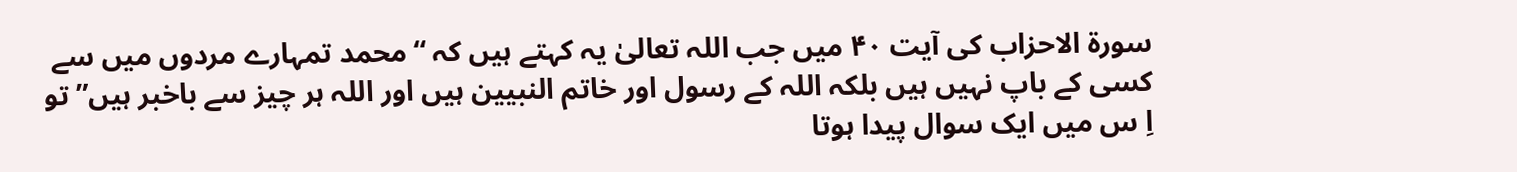سورۃ الاحزاب کی آیت ۴۰ میں جب اللہ تعالیٰ یہ کہتے ہیں کہ “محمد تمہارے مردوں میں سے کسی کے باپ نہیں ہیں بلکہ اللہ کے رسول اور خاتم النبیین ہیں اور اللہ ہر چیز سے باخبر ہیں” تو اِ س میں ایک سوال پیدا ہوتا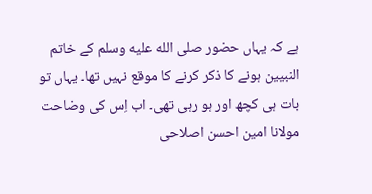ہے کہ یہاں حضور صلى الله عليه وسلم کے خاتم النبیین ہونے کا ذکر کرنے کا موقع نہیں تھا۔ یہاں تو بات ہی کچھ اور ہو رہی تھی۔ اب اِس کی وضاحت مولانا امین احسن اصلاحی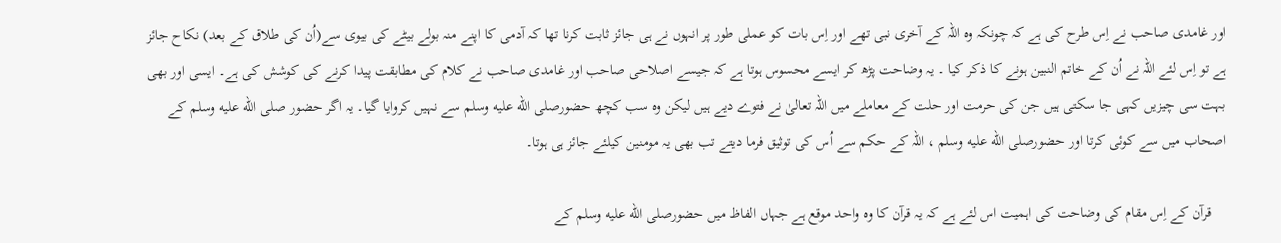اور غامدی صاحب نے اِس طرح کی ہے کہ چونکہ وہ اللہ کے آخری نبی تھے اور اِس بات کو عملی طور پر انہوں نے ہی جائز ثابت کرنا تھا کہ آدمی کا اپنے منہ بولے بیٹے کی بیوی سے(اُن کی طلاق کے بعد) نکاح جائز ہے تو اِس لئے اللہ نے اُن کے خاتم النبین ہونے کا ذکر کیا ۔ یہ وضاحت پڑھ کر ایسے محسوس ہوتا ہے کہ جیسے اصلاحی صاحب اور غامدی صاحب نے کلام کی مطابقت پیدا کرنے کی کوشش کی ہے۔ ایسی اور بھی بہت سی چیزیں کہی جا سکتی ہیں جن کی حرمت اور حلت کے معاملے میں اللہ تعالیٰ نے فتوے دیے ہیں لیکن وہ سب کچھ حضورصلى الله عليه وسلم سے نہیں کروایا گیا۔ یہ اگر حضور صلى الله عليه وسلم کے اصحاب میں سے کوئی کرتا اور حضورصلى الله عليه وسلم ، اللہ کے حکم سے اُس کی توثیق فرما دیتے تب بھی یہ مومنین کیلئے جائز ہی ہوتا۔

    قرآن کے اِس مقام کی وضاحت کی اہمیت اس لئے ہے کہ یہ قرآن کا وہ واحد موقع ہے جہاں الفاظ میں حضورصلى الله عليه وسلم کے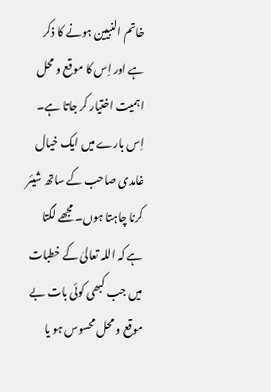خاتم النبیین ہونے کا ذکر ہے اور اِس کا موقع و محل اہمیت اختیار کر جاتا ہے۔ اِس بارے میں ایک خیال غامدی صاحب کے ساتھ شیئر کرنا چاہتا ہوں۔ مجھے لگتا ہے کہ اللہ تعالیٰ کے خطبات میں جب کبھی کوئی بات بے موقع و محل محسوس ہو یا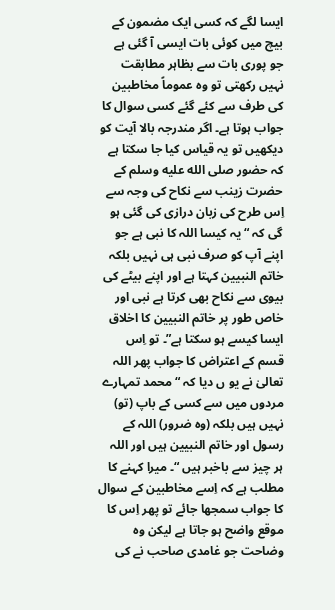ایسا لگے کہ کسی ایک مضمون کے بیچ میں کوئی بات ایسی آ گئی ہے جو پوری بات سے بظاہر مطابقت نہیں رکھتی تو وہ عموماً مخاطبین کی طرف سے کئے گئے کسی سوال کا جواب ہوتا ہے۔ اگر مندرجہ بالا آیت کو دیکھیں تو یہ قیاس کیا جا سکتا ہے کہ حضور صلى الله عليه وسلم کے حضرت زینب سے نکاح کی وجہ سے اِس طرح کی زبان درازی کی گئی ہو گی کہ “یہ کیسا اللہ کا نبی ہے جو اپنے آپ کو صرف نبی ہی نہیں بلکہ خاتم النبیین کہتا ہے اور اپنے بیٹے کی بیوی سے نکاح بھی کرتا ہے نبی اور خاص طور پر خاتم النبیین کا اخلاق ایسا کیسے ہو سکتا ہے”۔ تو اِس قسم کے اعتراض کا جواب پھر اللہ تعالیٰ نے یو ں دیا کہ “محمد تمہارے مردوں میں سے کسی کے باپ (تو) نہیں ہیں بلکہ (وہ ضرور) اللہ کے رسول اور خاتم النبیین ہیں اور اللہ ہر چیز سے باخبر ہیں “۔ میرا کہنے کا مطلب ہے کہ اِسے مخاطبین کے سوال کا جواب سمجھا جائے تو پھر اِس کا موقع واضح ہو جاتا ہے لیکن وہ وضاحت جو غامدی صاحب نے کی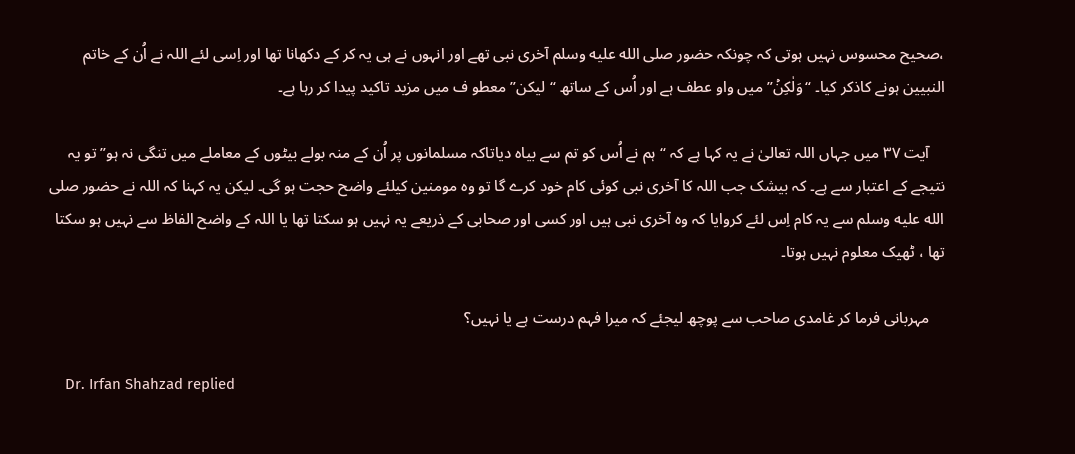،صحیح محسوس نہیں ہوتی کہ چونکہ حضور صلى الله عليه وسلم آخری نبی تھے اور انہوں نے ہی یہ کر کے دکھانا تھا اور اِسی لئے اللہ نے اُن کے خاتم النبیین ہونے کاذکر کیا۔ “وَلٰکِنۡ” میں واو عطف ہے اور اُس کے ساتھ “لیکن” معطو ف میں مزید تاکید پیدا کر رہا ہے۔

    آیت ۳۷ میں جہاں اللہ تعالیٰ نے یہ کہا ہے کہ “ہم نے اُس کو تم سے بیاہ دیاتاکہ مسلمانوں پر اُن کے منہ بولے بیٹوں کے معاملے میں تنگی نہ ہو” تو یہ نتیجے کے اعتبار سے ہے۔ کہ بیشک جب اللہ کا آخری نبی کوئی کام خود کرے گا تو وہ مومنین کیلئے واضح حجت ہو گی۔ لیکن یہ کہنا کہ اللہ نے حضور صلى الله عليه وسلم سے یہ کام اِس لئے کروایا کہ وہ آخری نبی ہیں اور کسی اور صحابی کے ذریعے یہ نہیں ہو سکتا تھا یا اللہ کے واضح الفاظ سے نہیں ہو سکتا تھا ، ٹھیک معلوم نہیں ہوتا۔

    مہربانی فرما کر غامدی صاحب سے پوچھ لیجئے کہ میرا فہم درست ہے یا نہیں؟

    Dr. Irfan Shahzad replied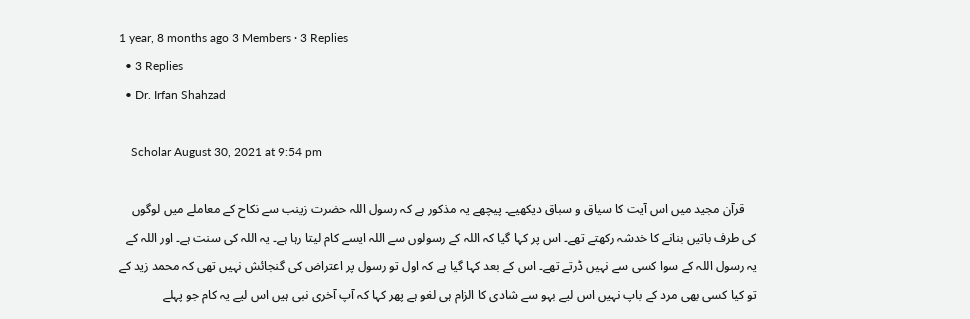1 year, 8 months ago 3 Members · 3 Replies
  • 3 Replies
  • Dr. Irfan Shahzad

    Scholar August 30, 2021 at 9:54 pm

    قرآن مجید میں اس آیت کا سیاق و سباق دیکھیے۔ پیچھے یہ مذکور ہے کہ رسول اللہ حضرت زینب سے نکاح کے معاملے میں لوگوں کی طرف باتیں بنانے کا خدشہ رکھتے تھے۔ اس پر کہا گیا کہ اللہ کے رسولوں سے اللہ ایسے کام لیتا رہا ہے۔ یہ اللہ کی سنت ہے۔ اور اللہ کے یہ رسول اللہ کے سوا کسی سے نہیں ڈرتے تھے۔ اس کے بعد کہا گیا ہے کہ اول تو رسول پر اعتراض کی گنجائش نہیں تھی کہ محمد زید کے تو کیا کسی بھی مرد کے باپ نہیں اس لیے بہو سے شادی کا الزام ہی لغو ہے پھر کہا کہ آپ آخری نبی ہیں اس لیے یہ کام جو پہلے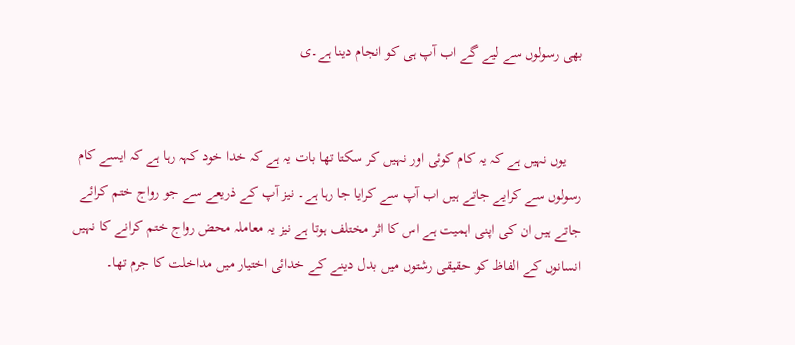بھی رسولوں سے لیے گے اب آپ ہی کو انجام دینا ہے۔ی


    یوں نہیں ہے کہ یہ کام کوئی اور نہیں کر سکتا تھا بات یہ ہے کہ خدا خود کہہ رہا ہے کہ ایسے کام رسولوں سے کرایے جاتے ہیں اب آپ سے کرایا جا رہا ہے۔ نیز آپ کے ذریعے سے جو رواج ختم کرائے جاتے ہیں ان کی اپنی اہمیت ہے اس کا اثر مختلف ہوتا ہے نیز یہ معاملہ محض رواج ختم کرانے کا نہیں انسانوں کے الفاظ کو حقیقی رشتوں میں بدل دینے کے خدائی اختیار میں مداخلت کا جرم تھا۔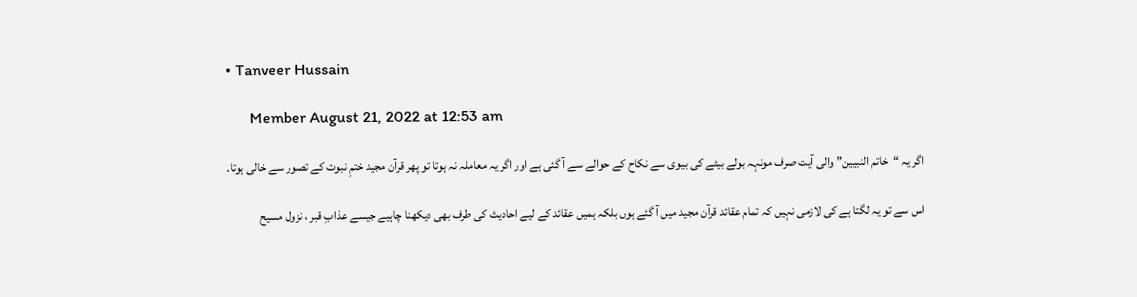• Tanveer Hussain

      Member August 21, 2022 at 12:53 am

      اگر یہ “خاتم النبیین” والی آیت صرف مونہہ بولے بیٹے کی بیوی سے نکاح کے حوالے سے آ گئی ہے اور اگر یہ معاملہ نہ ہوتا تو پھر قرآن مجید ختمِ نبوت کے تصور سے خالی ہوتا۔

      اس سے تو یہ لگتا ہے کی لازمی نہیں کہ تمام عقائد قرآن مجید میں آ گئے ہوں بلکہ ہمیں عقائد کے لیے احادیث کی طرف بھی دیکھنا چاہیے جیسے عذابِ قبر ، نزول مسیح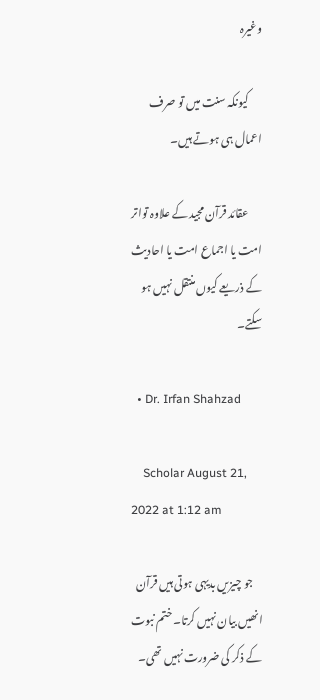وغیرہ

      کیونکہ سنت میں تو صرف اعمال ہی ہوتے ہیں۔

      عقائد قرآن مجید کے علاوہ تواتر امت یا اجماع امت یا احادیث کے ذریعے کیوں منتقل نہیں ہو سکتے۔

  • Dr. Irfan Shahzad

    Scholar August 21, 2022 at 1:12 am

    جو چیزیں بدیہی ہوتی ہیں قرآن انھیں بیان نہیں کرتا۔ ختم نبوت کے ذکر کی ضرورت نہیں تھی۔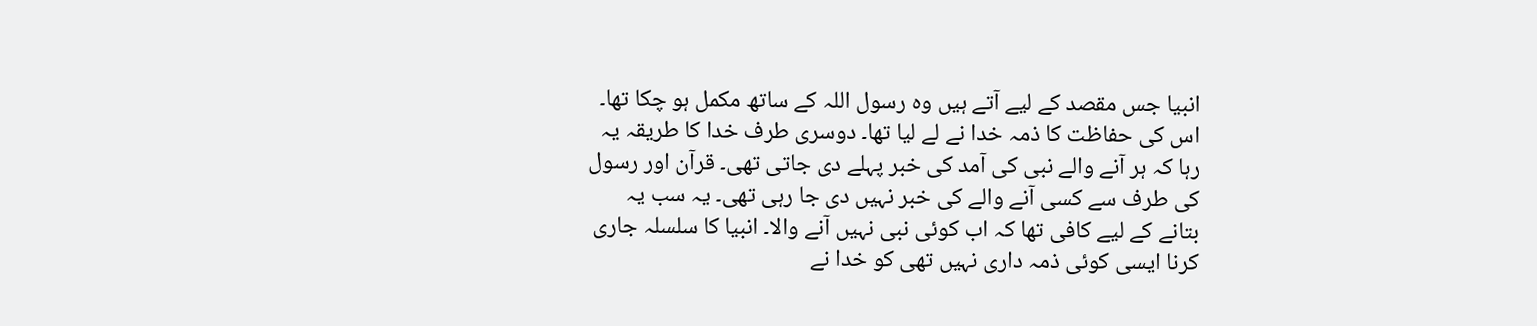انبیا جس مقصد کے لیے آتے ہیں وہ رسول اللہ کے ساتھ مکمل ہو چکا تھا۔ اس کی حفاظت کا ذمہ خدا نے لے لیا تھا۔ دوسری طرف خدا کا طریقہ یہ رہا کہ ہر آنے والے نبی کی آمد کی خبر پہلے دی جاتی تھی۔ قرآن اور رسول کی طرف سے کسی آنے والے کی خبر نہیں دی جا رہی تھی۔ یہ سب یہ بتانے کے لیے کافی تھا کہ اب کوئی نبی نہیں آنے والا۔ انبیا کا سلسلہ جاری کرنا ایسی کوئی ذمہ داری نہیں تھی کو خدا نے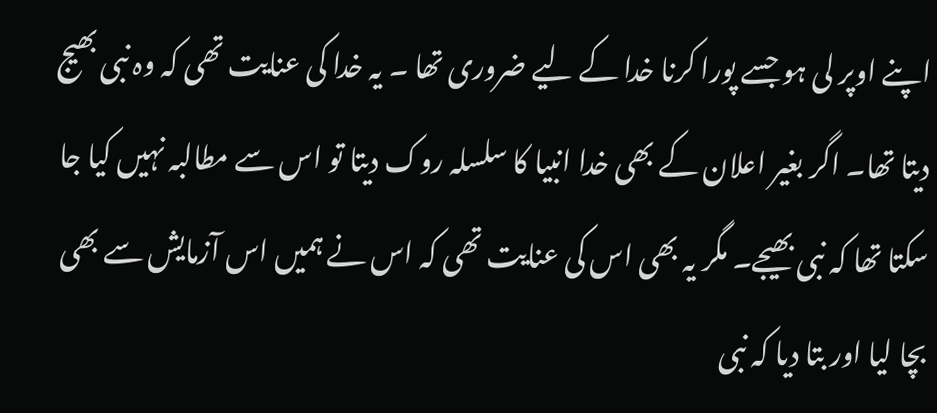اپنے اوپر لی ہو جسے پورا کرنا خدا کے لیے ضروری تھا ۔ یہ خدا کی عنایت تھی کہ وہ نبی بھیج دیتا تھا۔ اگر بغیر اعلان کے بھی خدا انبیا کا سلسلہ روک دیتا تو اس سے مطالبہ نہیں کیا جا سکتا تھا کہ نبی بھیجے۔ مگر یہ بھی اس کی عنایت تھی کہ اس نے ہمیں اس آزمایش سے بھی بچا لیا اور بتا دیا کہ نبی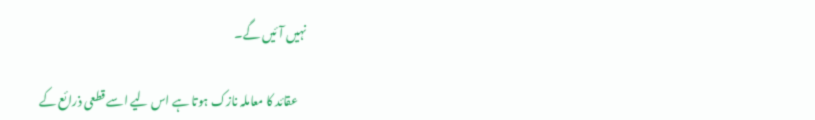نہیں آئیں گے۔

    عقائد کا معاملہ نازک ہوتا ہے اس لیے اسے قطعی ذرائع کے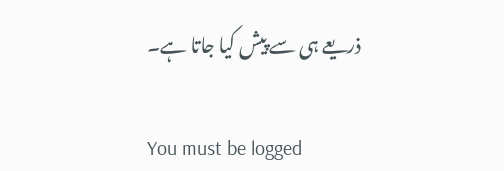ذریعے ہی سے پیش کیا جاتا ہے۔

You must be logged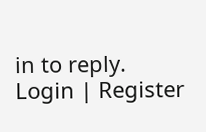in to reply.
Login | Register